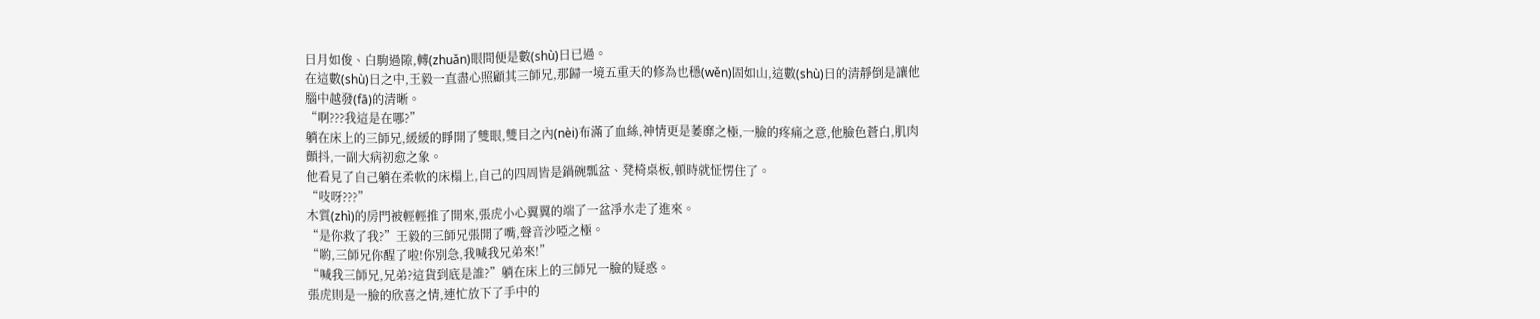日月如俊、白駒過隙,轉(zhuǎn)眼間便是數(shù)日已過。
在這數(shù)日之中,王毅一直盡心照顧其三師兄,那歸一境五重天的修為也穩(wěn)固如山,這數(shù)日的清靜倒是讓他腦中越發(fā)的清晰。
“啊???我這是在哪?”
躺在床上的三師兄,緩緩的睜開了雙眼,雙目之內(nèi)布滿了血絲,神情更是萎靡之極,一臉的疼痛之意,他臉色蒼白,肌肉顫抖,一副大病初愈之象。
他看見了自己躺在柔軟的床榻上,自己的四周皆是鍋碗瓢盆、凳椅桌板,頓時就怔愣住了。
“吱呀???”
木質(zhì)的房門被輕輕推了開來,張虎小心翼翼的端了一盆凈水走了進來。
“是你救了我?”王毅的三師兄張開了嘴,聲音沙啞之極。
“喲,三師兄你醒了啦!你別急,我喊我兄弟來!”
“喊我三師兄,兄弟?這貨到底是誰?”躺在床上的三師兄一臉的疑惑。
張虎則是一臉的欣喜之情,連忙放下了手中的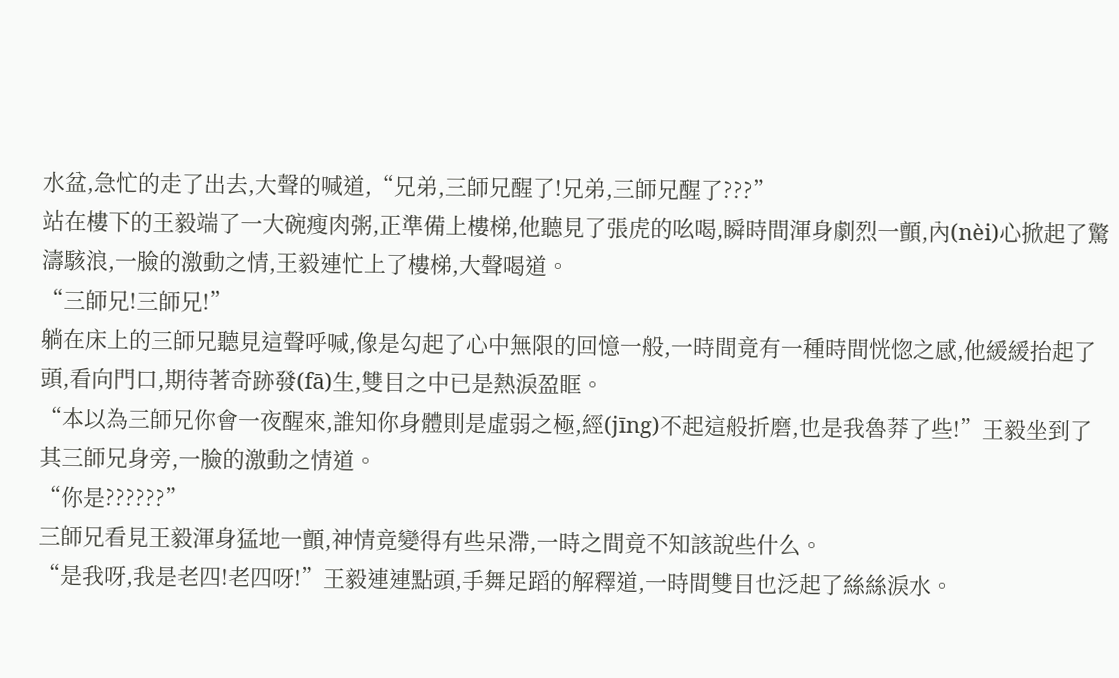水盆,急忙的走了出去,大聲的喊道,“兄弟,三師兄醒了!兄弟,三師兄醒了???”
站在樓下的王毅端了一大碗瘦肉粥,正準備上樓梯,他聽見了張虎的吆喝,瞬時間渾身劇烈一顫,內(nèi)心掀起了驚濤駭浪,一臉的激動之情,王毅連忙上了樓梯,大聲喝道。
“三師兄!三師兄!”
躺在床上的三師兄聽見這聲呼喊,像是勾起了心中無限的回憶一般,一時間竟有一種時間恍惚之感,他緩緩抬起了頭,看向門口,期待著奇跡發(fā)生,雙目之中已是熱淚盈眶。
“本以為三師兄你會一夜醒來,誰知你身體則是虛弱之極,經(jīng)不起這般折磨,也是我魯莽了些!”王毅坐到了其三師兄身旁,一臉的激動之情道。
“你是??????”
三師兄看見王毅渾身猛地一顫,神情竟變得有些呆滯,一時之間竟不知該說些什么。
“是我呀,我是老四!老四呀!”王毅連連點頭,手舞足蹈的解釋道,一時間雙目也泛起了絲絲淚水。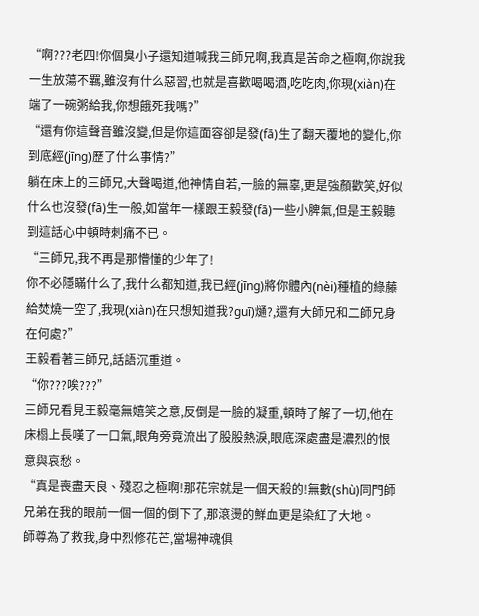“啊???老四!你個臭小子還知道喊我三師兄啊,我真是苦命之極啊,你說我一生放蕩不羈,雖沒有什么惡習,也就是喜歡喝喝酒,吃吃肉,你現(xiàn)在端了一碗粥給我,你想餓死我嗎?”
“還有你這聲音雖沒變,但是你這面容卻是發(fā)生了翻天覆地的變化,你到底經(jīng)歷了什么事情?”
躺在床上的三師兄,大聲喝道,他神情自若,一臉的無辜,更是強顏歡笑,好似什么也沒發(fā)生一般,如當年一樣跟王毅發(fā)一些小脾氣,但是王毅聽到這話心中頓時刺痛不已。
“三師兄,我不再是那懵懂的少年了!
你不必隱瞞什么了,我什么都知道,我已經(jīng)將你體內(nèi)種植的綠藤給焚燒一空了,我現(xiàn)在只想知道我?guī)熥?,還有大師兄和二師兄身在何處?”
王毅看著三師兄,話語沉重道。
“你???唉???”
三師兄看見王毅毫無嬉笑之意,反倒是一臉的凝重,頓時了解了一切,他在床榻上長嘆了一口氣,眼角旁竟流出了股股熱淚,眼底深處盡是濃烈的恨意與哀愁。
“真是喪盡天良、殘忍之極啊!那花宗就是一個天殺的!無數(shù)同門師兄弟在我的眼前一個一個的倒下了,那滾燙的鮮血更是染紅了大地。
師尊為了救我,身中烈修花芒,當場神魂俱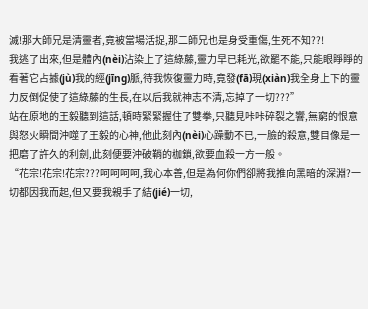滅!那大師兄是清靈者,竟被當場活捉,那二師兄也是身受重傷,生死不知??!
我逃了出來,但是體內(nèi)沾染上了這綠藤,靈力早已耗光,欲罷不能,只能眼睜睜的看著它占據(jù)我的經(jīng)脈,待我恢復靈力時,竟發(fā)現(xiàn)我全身上下的靈力反倒促使了這綠藤的生長,在以后我就神志不清,忘掉了一切???”
站在原地的王毅聽到這話,頓時緊緊握住了雙拳,只聽見咔咔碎裂之響,無窮的恨意與怒火瞬間沖噬了王毅的心神,他此刻內(nèi)心躁動不已,一臉的殺意,雙目像是一把磨了許久的利劍,此刻便要沖破鞘的枷鎖,欲要血殺一方一般。
“花宗!花宗!花宗???呵呵呵呵,我心本善,但是為何你們卻將我推向黑暗的深淵?一切都因我而起,但又要我親手了結(jié)一切,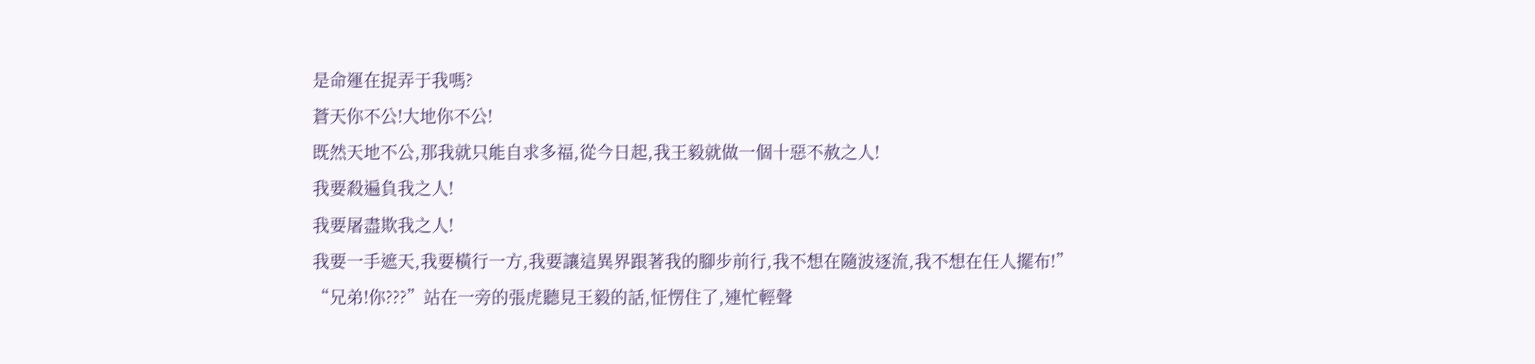是命運在捉弄于我嗎?
蒼天你不公!大地你不公!
既然天地不公,那我就只能自求多福,從今日起,我王毅就做一個十惡不赦之人!
我要殺遍負我之人!
我要屠盡欺我之人!
我要一手遮天,我要橫行一方,我要讓這異界跟著我的腳步前行,我不想在隨波逐流,我不想在任人擺布!”
“兄弟!你???”站在一旁的張虎聽見王毅的話,怔愣住了,連忙輕聲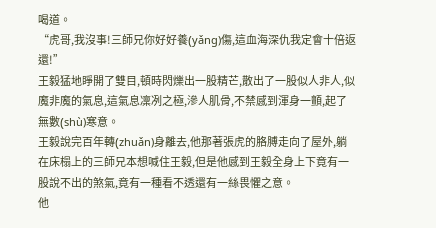喝道。
“虎哥,我沒事!三師兄你好好養(yǎng)傷,這血海深仇我定會十倍返還!”
王毅猛地睜開了雙目,頓時閃爍出一股精芒,散出了一股似人非人,似魔非魔的氣息,這氣息凜冽之極,滲人肌骨,不禁感到渾身一顫,起了無數(shù)寒意。
王毅說完百年轉(zhuǎn)身離去,他那著張虎的胳膊走向了屋外,躺在床榻上的三師兄本想喊住王毅,但是他感到王毅全身上下竟有一股說不出的煞氣,竟有一種看不透還有一絲畏懼之意。
他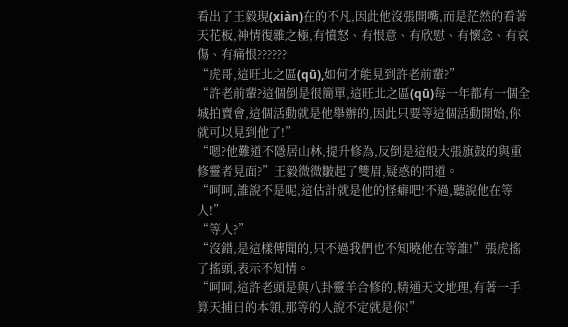看出了王毅現(xiàn)在的不凡,因此他沒張開嘴,而是茫然的看著天花板,神情復雜之極,有憤怒、有恨意、有欣慰、有懷念、有哀傷、有痛恨??????
“虎哥,這旺北之區(qū),如何才能見到許老前輩?”
“許老前輩?這個倒是很簡單,這旺北之區(qū)每一年都有一個全城拍賣會,這個活動就是他舉辦的,因此只要等這個活動開始,你就可以見到他了!”
“嗯?他難道不隱居山林,提升修為,反倒是這般大張旗鼓的與重修靈者見面?”王毅微微皺起了雙眉,疑惑的問道。
“呵呵,誰說不是呢,這估計就是他的怪癖吧!不過,聽說他在等人!”
“等人?”
“沒錯,是這樣傳聞的,只不過我們也不知曉他在等誰!”張虎搖了搖頭,表示不知情。
“呵呵,這許老頭是與八卦靈羊合修的,精通天文地理,有著一手算天捕日的本領,那等的人說不定就是你!”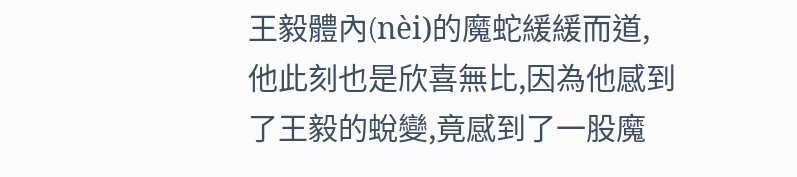王毅體內(nèi)的魔蛇緩緩而道,他此刻也是欣喜無比,因為他感到了王毅的蛻變,竟感到了一股魔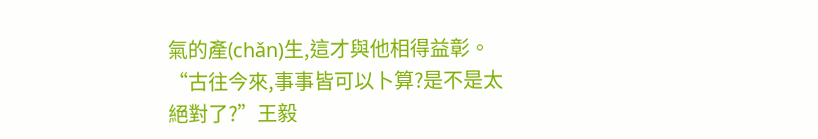氣的產(chǎn)生,這才與他相得益彰。
“古往今來,事事皆可以卜算?是不是太絕對了?”王毅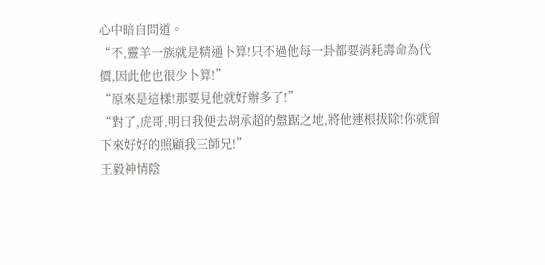心中暗自問道。
“不,靈羊一族就是精通卜算!只不過他每一卦都要消耗壽命為代價,因此他也很少卜算!”
“原來是這樣!那要見他就好辦多了!”
“對了,虎哥,明日我便去胡承超的盤踞之地,將他連根拔除!你就留下來好好的照顧我三師兄!”
王毅神情陰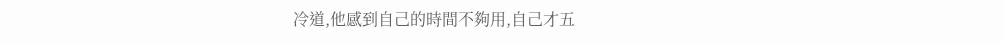冷道,他感到自己的時間不夠用,自己才五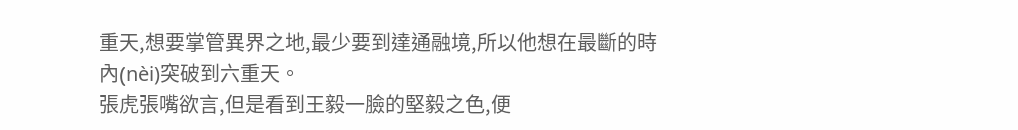重天,想要掌管異界之地,最少要到達通融境,所以他想在最斷的時內(nèi)突破到六重天。
張虎張嘴欲言,但是看到王毅一臉的堅毅之色,便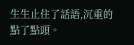生生止住了話語,沉重的點了點頭。